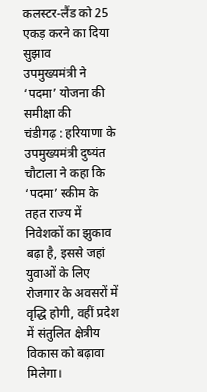कलस्टर-लैंड को 25 एकड़ करने का दिया सुझाव
उपमुख्यमंत्री ने ‘पदमा’ योजना की समीक्षा की
चंडीगढ़ : हरियाणा के उपमुख्यमंत्री दुष्यंत चौटाला ने कहा कि ‘पदमा’ स्कीम के तहत राज्य में निवेशकों का झुकाव बढ़ा है, इससे जहां युवाओं के लिए रोजगार के अवसरों में वृद्धि होगी, वहीं प्रदेश में संतुलित क्षेत्रीय विकास को बढ़ावा मिलेगा।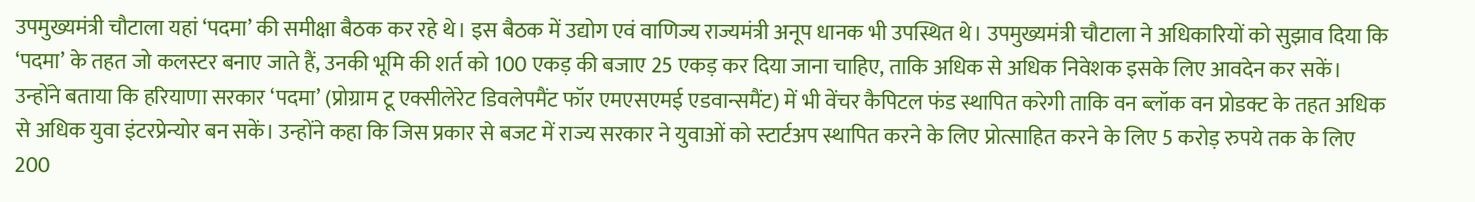उपमुख्यमंत्री चौटाला यहां ‘पदमा’ की समीक्षा बैठक कर रहे थे। इस बैठक में उद्योग एवं वाणिज्य राज्यमंत्री अनूप धानक भी उपस्थित थे। उपमुख्यमंत्री चौटाला ने अधिकारियों को सुझाव दिया कि ‘पदमा’ के तहत जो कलस्टर बनाए जाते हैं, उनकी भूमि की शर्त को 100 एकड़ की बजाए 25 एकड़ कर दिया जाना चाहिए, ताकि अधिक से अधिक निवेशक इसके लिए आवदेन कर सकें।
उन्होंने बताया कि हरियाणा सरकार ‘पदमा’ (प्रोग्राम टू एक्सीलेरेट डिवलेपमैंट फॉर एमएसएमई एडवान्समैंट) में भी वेंचर कैपिटल फंड स्थापित करेगी ताकि वन ब्लॉक वन प्रोडक्ट के तहत अधिक से अधिक युवा इंटरप्रेन्योर बन सकें। उन्होंने कहा कि जिस प्रकार से बजट में राज्य सरकार ने युवाओं को स्टार्टअप स्थापित करने के लिए प्रोत्साहित करने के लिए 5 करोड़ रुपये तक के लिए 200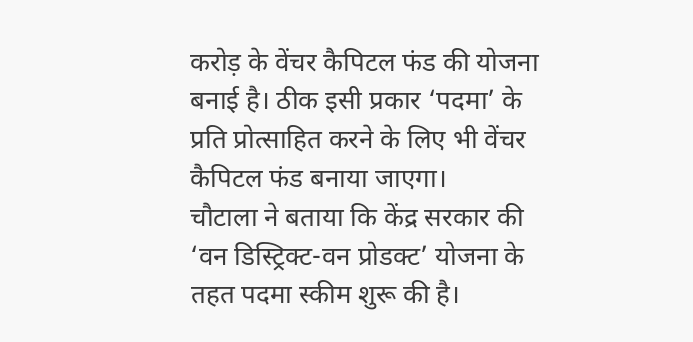करोड़ के वेंचर कैपिटल फंड की योजना बनाई है। ठीक इसी प्रकार ‘पदमा’ के प्रति प्रोत्साहित करने के लिए भी वेंचर कैपिटल फंड बनाया जाएगा।
चौटाला ने बताया कि केंद्र सरकार की ‘वन डिस्ट्रिक्ट-वन प्रोडक्ट’ योजना के तहत पदमा स्कीम शुरू की है।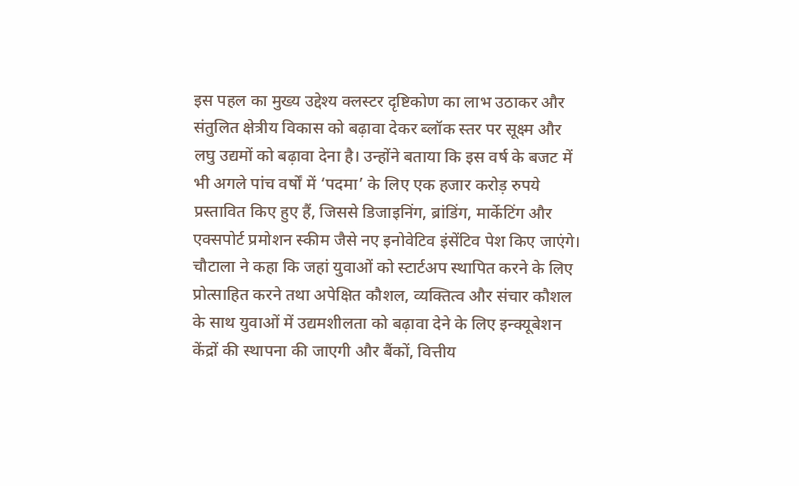इस पहल का मुख्य उद्देश्य क्लस्टर दृष्टिकोण का लाभ उठाकर और संतुलित क्षेत्रीय विकास को बढ़ावा देकर ब्लॉक स्तर पर सूक्ष्म और लघु उद्यमों को बढ़ावा देना है। उन्होंने बताया कि इस वर्ष के बजट में भी अगले पांच वर्षों में ‘पदमा’ के लिए एक हजार करोड़ रुपये प्रस्तावित किए हुए हैं, जिससे डिजाइनिंग, ब्रांडिंग, मार्केटिंग और एक्सपोर्ट प्रमोशन स्कीम जैसे नए इनोवेटिव इंसेंटिव पेश किए जाएंगे।
चौटाला ने कहा कि जहां युवाओं को स्टार्टअप स्थापित करने के लिए प्रोत्साहित करने तथा अपेक्षित कौशल, व्यक्तित्व और संचार कौशल के साथ युवाओं में उद्यमशीलता को बढ़ावा देने के लिए इन्क्यूबेशन केंद्रों की स्थापना की जाएगी और बैंकों, वित्तीय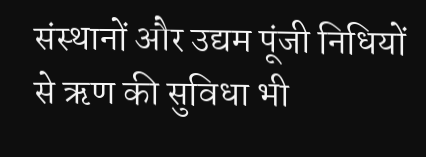संस्थानों और उद्यम पूंजी निधियों से ऋण की सुविधा भी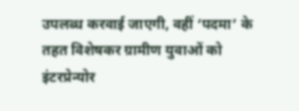उपलब्ध करवाई जाएगी, वहीं ‘पदमा’ के तहत विशेषकर ग्रामीण युवाओं को इंटरप्रेन्योर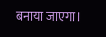बनाया जाएगा।